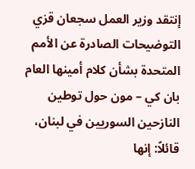إنتقد وزير العمل سجعان قزي التوضيحات الصادرة عن الأمم المتحدة بشأن كلام أمينها العام بان كي – مون حول توطين النازحين السوريين في لبنان، قائلاً: إنها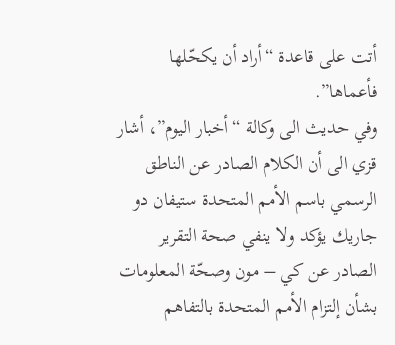أتت على قاعدة “أراد أن يكحّلها فأعماها”.
وفي حديث الى وكالة “أخبار اليوم”، أشار قزي الى أن الكلام الصادر عن الناطق الرسمي باسم الأمم المتحدة ستيفان دو جاريك يؤكد ولا ينفي صحة التقرير الصادر عن كي – مون وصحّة المعلومات بشأن إلتزام الأمم المتحدة بالتفاهم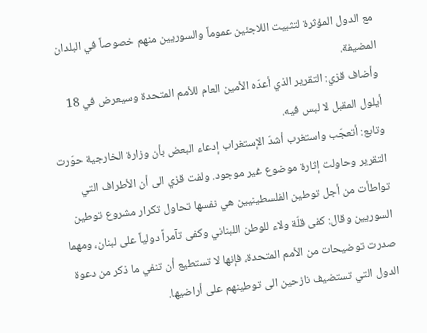مع الدول المؤثرة لتثبيت اللاجئين عموماً والسوريين منهم خصوصاً في البلدان المضيفة.
وأضاف قزي: التقرير الذي أعدّه الأمين العام للأمم المتحدة وسيعرض في 18 أيلول المقبل لا لبس فيه.
وتابع: أتعجّب واستغرب أشدّ الإستغراب إدعاء البعض بأن وزارة الخارجية حوّرت التقرير وحاولت إثارة موضوع غير موجود. ولفت قزي الى أن الأطراف التي تواطأت من أجل توطين الفلسطينيين هي نفسها تحاول تكرار مشروع توطين السوريين وقال: كفى قلّة ولاء للوطن اللبناني وكفى تآمراً دولياً على لبنان، ومهما صدرت توضيحات من الأمم المتحدة، فإنها لا تستطيع أن تنفي ما ذكر من دعوة الدول التي تستضيف نازحين الى توطينهم على أراضيها.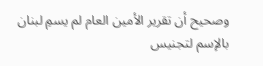وصحيح أن تقرير الأمين العام لم يسمِ لبنان بالإسم لتجنيس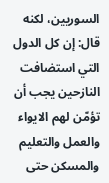السوريين، لكنه قال: إن كل الدول التي استضافت النازحين يجب أن تؤمّن لهم الايواء والعمل والتعليم والمسكن حتى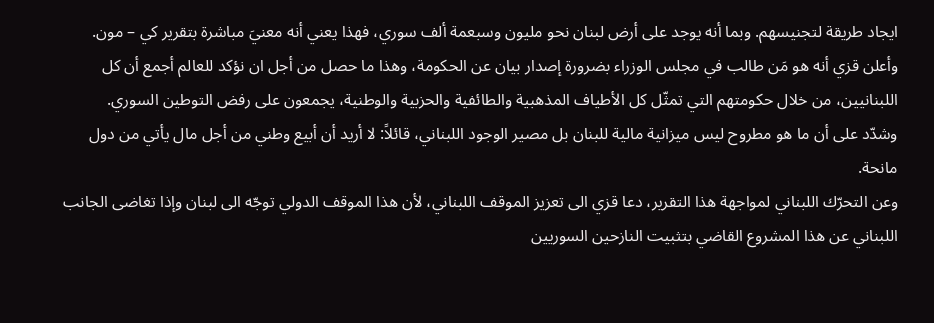ايجاد طريقة لتجنيسهم. وبما أنه يوجد على أرض لبنان نحو مليون وسبعمة ألف سوري، فهذا يعني أنه معنيَ مباشرة بتقرير كي – مون.
وأعلن قزي أنه هو مَن طالب في مجلس الوزراء بضرورة إصدار بيان عن الحكومة، وهذا ما حصل من أجل ان نؤكد للعالم أجمع أن كل اللبنانيين، من خلال حكومتهم التي تمثّل كل الأطياف المذهبية والطائفية والحزبية والوطنية، يجمعون على رفض التوطين السوري.
وشدّد على أن ما هو مطروح ليس ميزانية مالية للبنان بل مصير الوجود اللبناني، قائلاً: لا أريد أن أبيع وطني من أجل مال يأتي من دول مانحة.
وعن التحرّك اللبناني لمواجهة هذا التقرير، دعا قزي الى تعزيز الموقف اللبناني، لأن هذا الموقف الدولي توجّه الى لبنان وإذا تغاضى الجانب اللبناني عن هذا المشروع القاضي بتثبيت النازحين السوريين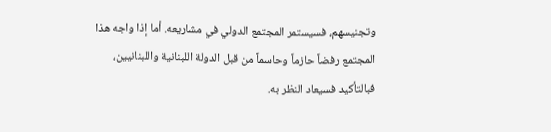وتجنيسهم، فسيستمر المجتمع الدولي في مشاريعه. أما إذا واجه هذا المجتمع رفضاً حازماً وحاسماً من قبل الدولة اللبنانية واللبنانيين، فبالتأكيد فسيعاد النظر به.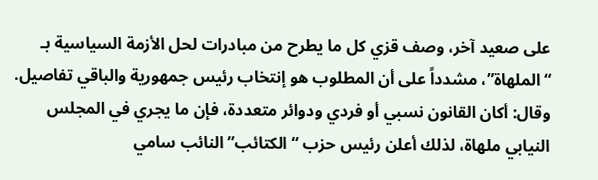على صعيد آخر، وصف قزي كل ما يطرح من مبادرات لحل الأزمة السياسية بـ “الملهاة”، مشدداً على أن المطلوب هو إنتخاب رئيس جمهورية والباقي تفاصيل.
وقال: أكان القانون نسبي أو فردي ودوائر متعددة، فإن ما يجري في المجلس النيابي ملهاة، لذلك أعلن رئيس حزب “الكتائب” النائب سامي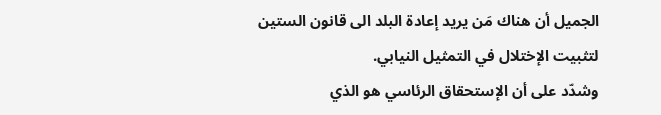الجميل أن هناك مَن يريد إعادة البلد الى قانون الستين لتثبيت الإختلال في التمثيل النيابي.
وشدّد على أن الإستحقاق الرئاسي هو الذي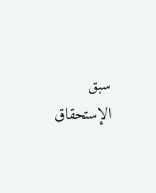سبق الإستحقاق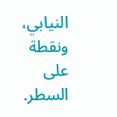النيابي، ونقطة على السطر.